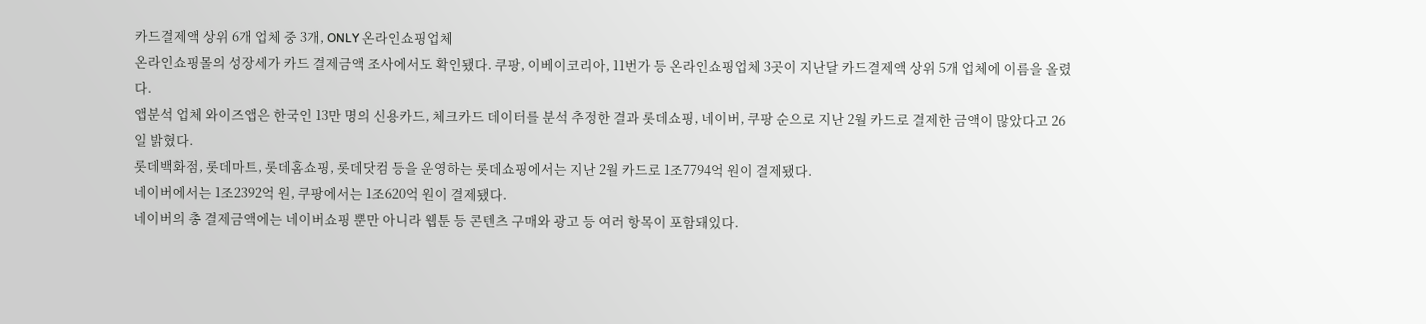카드결제액 상위 6개 업체 중 3개, ONLY 온라인쇼핑업체
온라인쇼핑몰의 성장세가 카드 결제금액 조사에서도 확인됐다. 쿠팡, 이베이코리아, 11번가 등 온라인쇼핑업체 3곳이 지난달 카드결제액 상위 5개 업체에 이름을 올렸다.
앱분석 업체 와이즈앱은 한국인 13만 명의 신용카드, 체크카드 데이터를 분석 추정한 결과 롯데쇼핑, 네이버, 쿠팡 순으로 지난 2월 카드로 결제한 금액이 많았다고 26일 밝혔다.
롯데백화점, 롯데마트, 롯데홈쇼핑, 롯데닷컴 등을 운영하는 롯데쇼핑에서는 지난 2월 카드로 1조7794억 원이 결제됐다.
네이버에서는 1조2392억 원, 쿠팡에서는 1조620억 원이 결제됐다.
네이버의 총 결제금액에는 네이버쇼핑 뿐만 아니라 웹툰 등 콘텐츠 구매와 광고 등 여러 항목이 포함돼있다.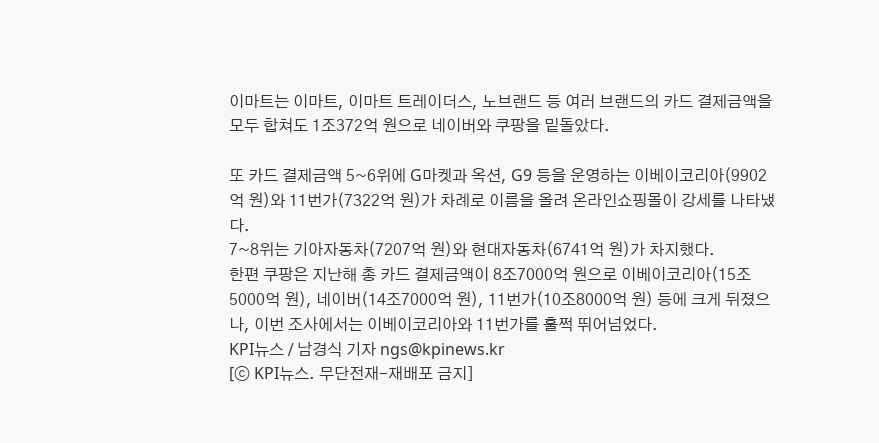이마트는 이마트, 이마트 트레이더스, 노브랜드 등 여러 브랜드의 카드 결제금액을 모두 합쳐도 1조372억 원으로 네이버와 쿠팡을 밑돌았다.

또 카드 결제금액 5~6위에 G마켓과 옥션, G9 등을 운영하는 이베이코리아(9902억 원)와 11번가(7322억 원)가 차례로 이름을 올려 온라인쇼핑몰이 강세를 나타냈다.
7~8위는 기아자동차(7207억 원)와 현대자동차(6741억 원)가 차지했다.
한편 쿠팡은 지난해 총 카드 결제금액이 8조7000억 원으로 이베이코리아(15조5000억 원), 네이버(14조7000억 원), 11번가(10조8000억 원) 등에 크게 뒤졌으나, 이번 조사에서는 이베이코리아와 11번가를 훌쩍 뛰어넘었다.
KPI뉴스 / 남경식 기자 ngs@kpinews.kr
[ⓒ KPI뉴스. 무단전재-재배포 금지]